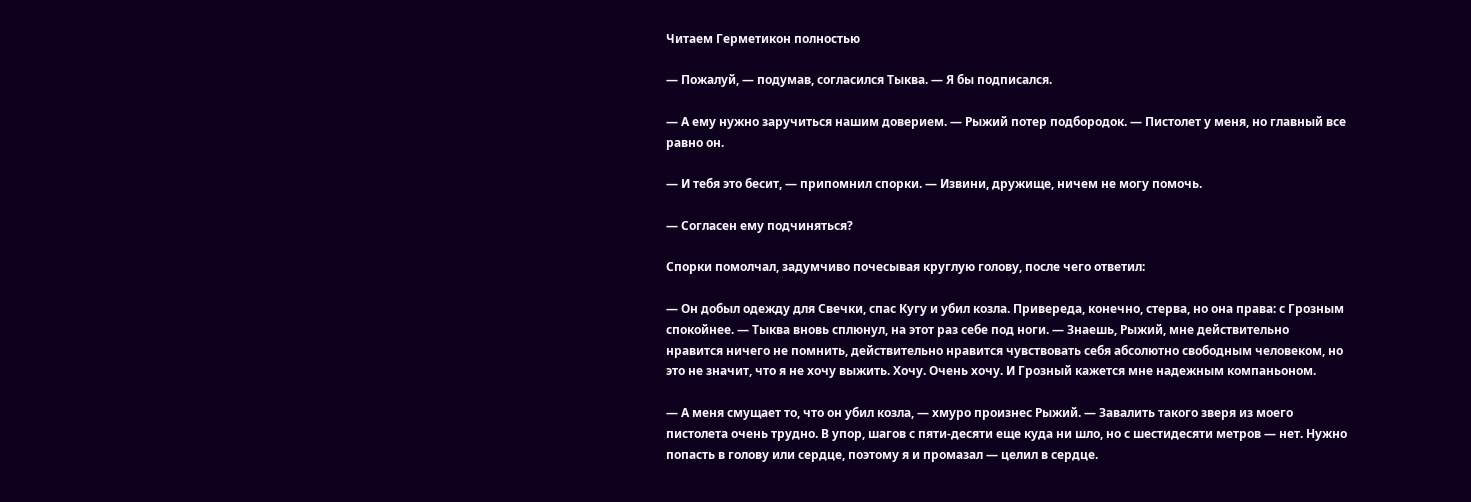Читаем Герметикон полностью

— Пожалуй, — подумав, согласился Тыква. — Я бы подписался.

— А ему нужно заручиться нашим доверием. — Рыжий потер подбородок. — Пистолет у меня, но главный все равно он.

— И тебя это бесит, — припомнил спорки. — Извини, дружище, ничем не могу помочь.

— Согласен ему подчиняться?

Спорки помолчал, задумчиво почесывая круглую голову, после чего ответил:

— Он добыл одежду для Свечки, спас Кугу и убил козла. Привереда, конечно, стерва, но она права: с Грозным спокойнее. — Тыква вновь сплюнул, на этот раз себе под ноги. — Знаешь, Рыжий, мне действительно нравится ничего не помнить, действительно нравится чувствовать себя абсолютно свободным человеком, но это не значит, что я не хочу выжить. Хочу. Очень хочу. И Грозный кажется мне надежным компаньоном.

— А меня смущает то, что он убил козла, — хмуро произнес Рыжий. — Завалить такого зверя из моего пистолета очень трудно. В упор, шагов с пяти-десяти еще куда ни шло, но с шестидесяти метров — нет. Нужно попасть в голову или сердце, поэтому я и промазал — целил в сердце.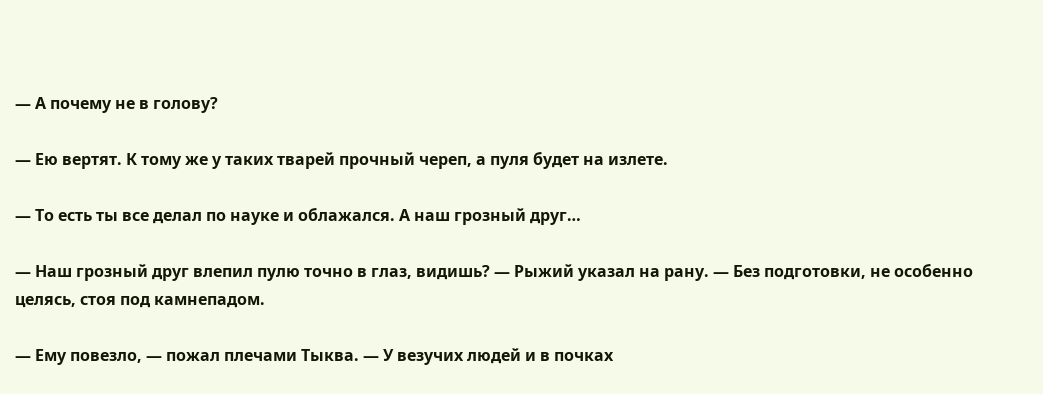— А почему не в голову?

— Ею вертят. К тому же у таких тварей прочный череп, а пуля будет на излете.

— То есть ты все делал по науке и облажался. А наш грозный друг…

— Наш грозный друг влепил пулю точно в глаз, видишь? — Рыжий указал на рану. — Без подготовки, не особенно целясь, стоя под камнепадом.

— Ему повезло, — пожал плечами Тыква. — У везучих людей и в почках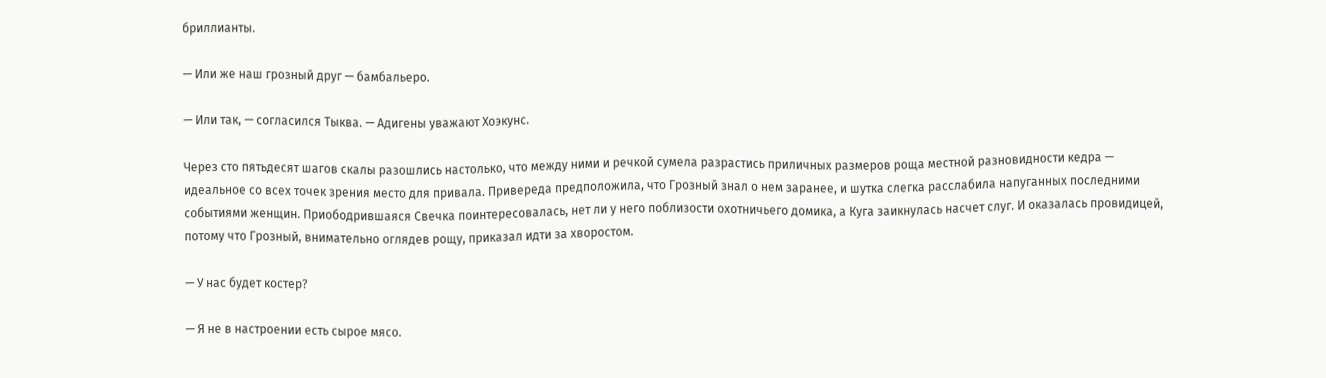бриллианты.

— Или же наш грозный друг — бамбальеро.

— Или так, — согласился Тыква. — Адигены уважают Хоэкунс.

Через сто пятьдесят шагов скалы разошлись настолько, что между ними и речкой сумела разрастись приличных размеров роща местной разновидности кедра — идеальное со всех точек зрения место для привала. Привереда предположила, что Грозный знал о нем заранее, и шутка слегка расслабила напуганных последними событиями женщин. Приободрившаяся Свечка поинтересовалась, нет ли у него поблизости охотничьего домика, а Куга заикнулась насчет слуг. И оказалась провидицей, потому что Грозный, внимательно оглядев рощу, приказал идти за хворостом.

— У нас будет костер?

— Я не в настроении есть сырое мясо.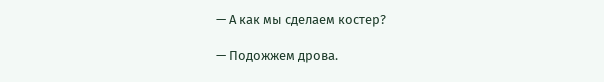— А как мы сделаем костер?

— Подожжем дрова.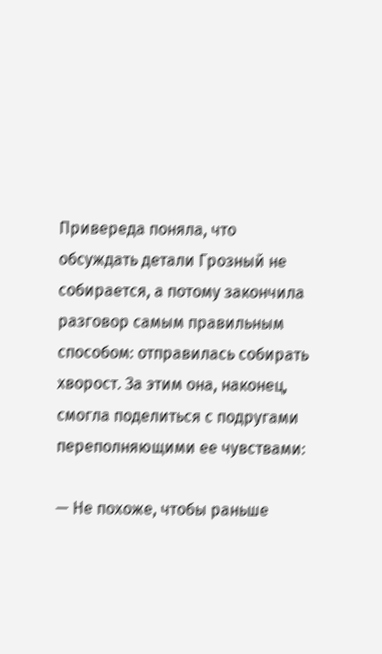Привереда поняла, что обсуждать детали Грозный не собирается, а потому закончила разговор самым правильным способом: отправилась собирать хворост. За этим она, наконец, смогла поделиться с подругами переполняющими ее чувствами:

— Не похоже, чтобы раньше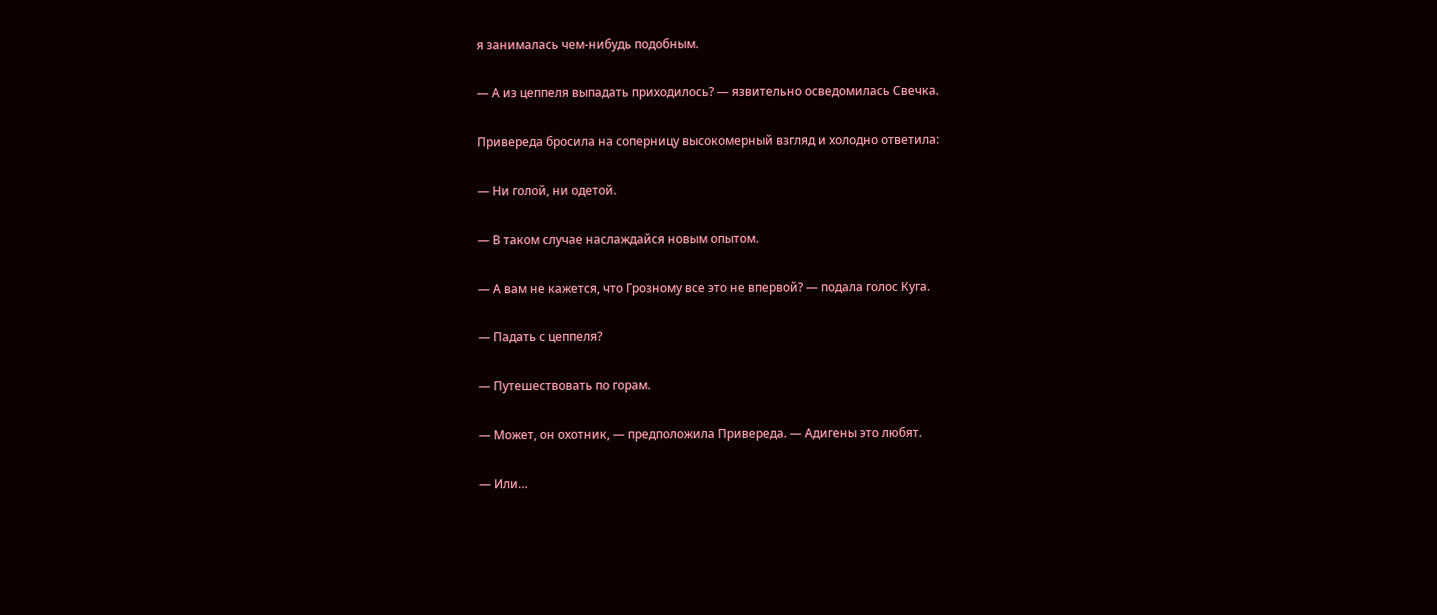я занималась чем-нибудь подобным.

— А из цеппеля выпадать приходилось? — язвительно осведомилась Свечка.

Привереда бросила на соперницу высокомерный взгляд и холодно ответила:

— Ни голой, ни одетой.

— В таком случае наслаждайся новым опытом.

— А вам не кажется, что Грозному все это не впервой? — подала голос Куга.

— Падать с цеппеля?

— Путешествовать по горам.

— Может, он охотник, — предположила Привереда. — Адигены это любят.

— Или…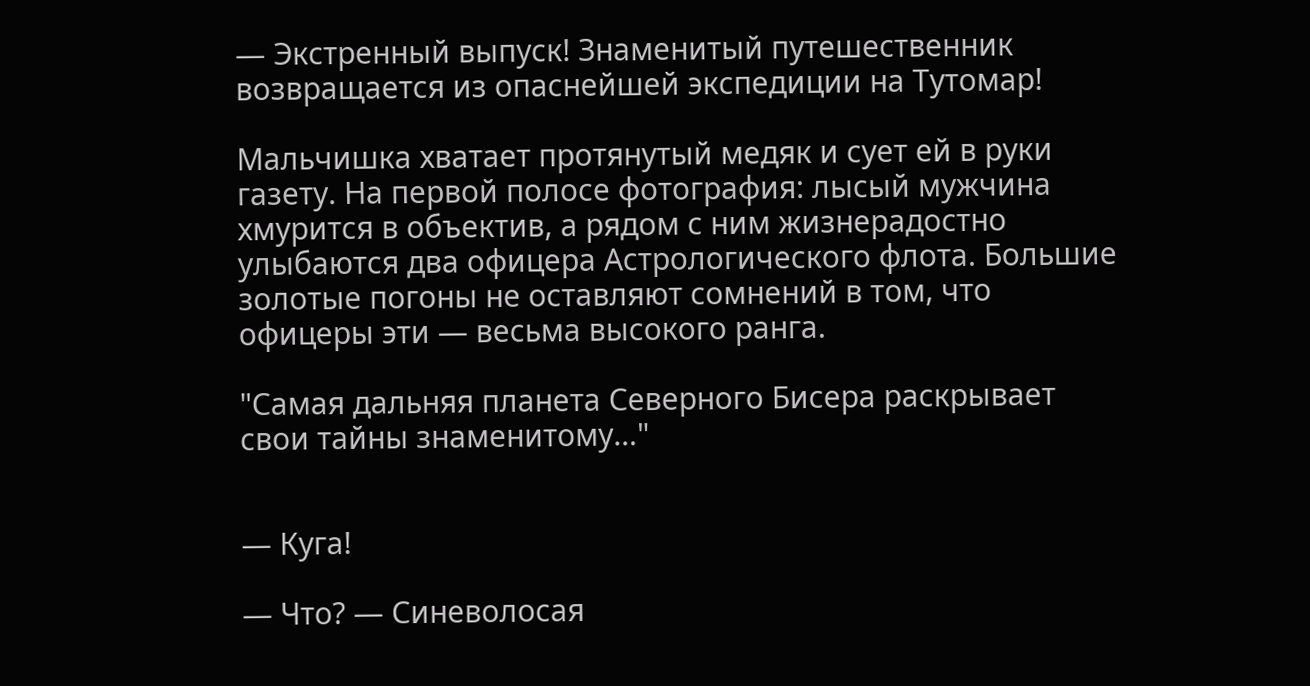— Экстренный выпуск! Знаменитый путешественник возвращается из опаснейшей экспедиции на Тутомар!

Мальчишка хватает протянутый медяк и сует ей в руки газету. На первой полосе фотография: лысый мужчина хмурится в объектив, а рядом с ним жизнерадостно улыбаются два офицера Астрологического флота. Большие золотые погоны не оставляют сомнений в том, что офицеры эти — весьма высокого ранга.

"Самая дальняя планета Северного Бисера раскрывает свои тайны знаменитому…"


— Куга!

— Что? — Синеволосая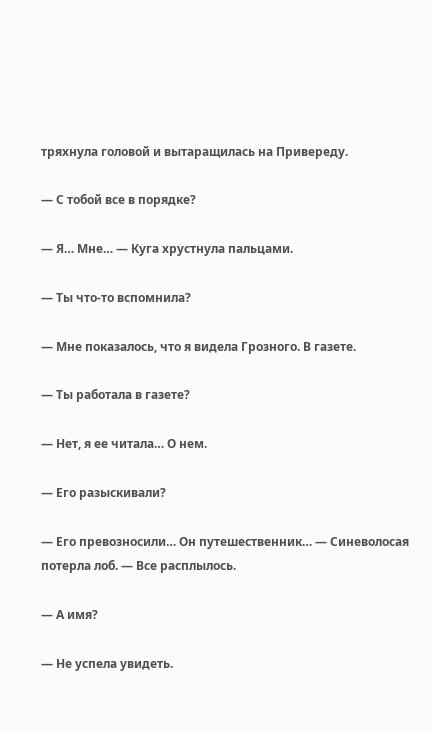тряхнула головой и вытаращилась на Привереду.

— С тобой все в порядке?

— Я… Мне… — Куга хрустнула пальцами.

— Ты что-то вспомнила?

— Мне показалось, что я видела Грозного. В газете.

— Ты работала в газете?

— Нет, я ее читала… О нем.

— Его разыскивали?

— Его превозносили… Он путешественник… — Синеволосая потерла лоб. — Все расплылось.

— А имя?

— Не успела увидеть.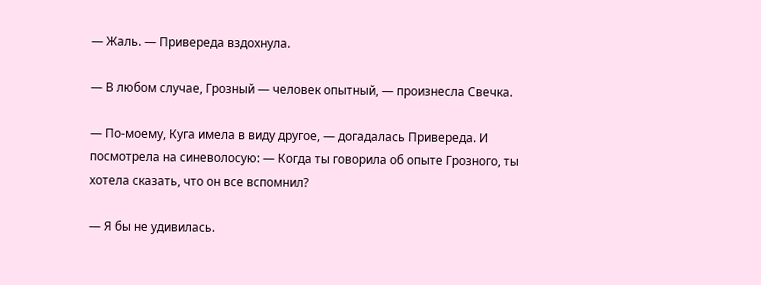— Жаль. — Привереда вздохнула.

— В любом случае, Грозный — человек опытный, — произнесла Свечка.

— По-моему, Куга имела в виду другое, — догадалась Привереда. И посмотрела на синеволосую: — Когда ты говорила об опыте Грозного, ты хотела сказать, что он все вспомнил?

— Я бы не удивилась.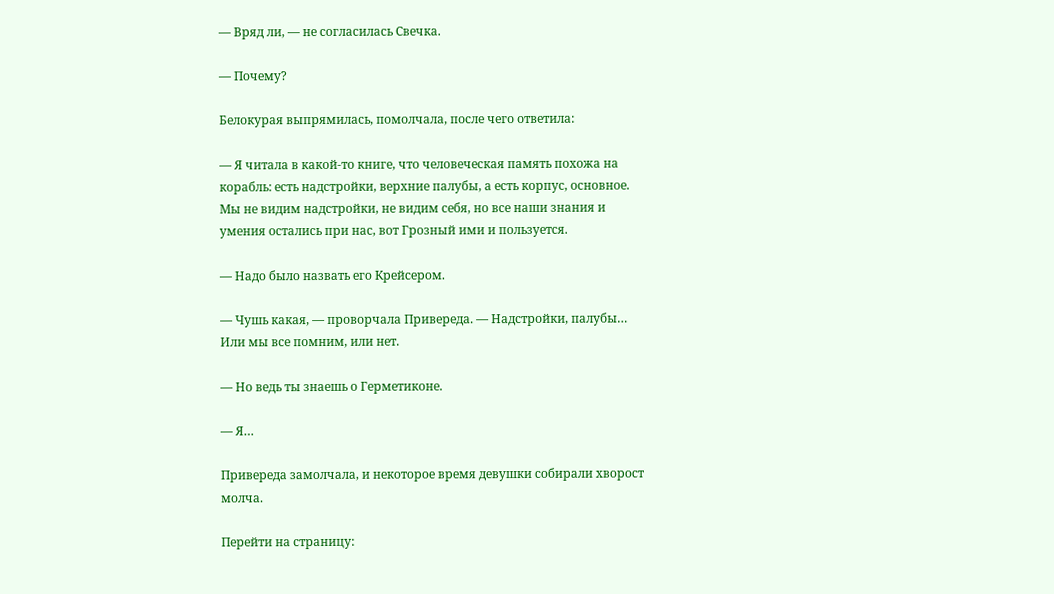— Вряд ли, — не согласилась Свечка.

— Почему?

Белокурая выпрямилась, помолчала, после чего ответила:

— Я читала в какой-то книге, что человеческая память похожа на корабль: есть надстройки, верхние палубы, а есть корпус, основное. Мы не видим надстройки, не видим себя, но все наши знания и умения остались при нас, вот Грозный ими и пользуется.

— Надо было назвать его Крейсером.

— Чушь какая, — проворчала Привереда. — Надстройки, палубы… Или мы все помним, или нет.

— Но ведь ты знаешь о Герметиконе.

— Я…

Привереда замолчала, и некоторое время девушки собирали хворост молча.

Перейти на страницу: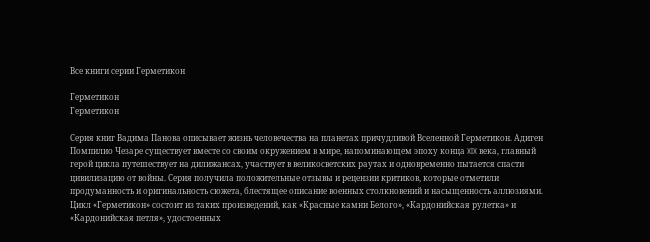Все книги серии Герметикон

Герметикон
Герметикон

Серия книг Вадима Панова описывает жизнь человечества на планетах причудливой Вселенной Герметикон. Адиген Помпилио Чезаре существует вместе со своим окружением в мире, напоминающем эпоху конца XIX века, главный герой цикла путешествует на дилижансах, участвует в великосветских раутах и одновременно пытается спасти цивилизацию от войны. Серия получила положительные отзывы и рецензии критиков, которые отметили продуманность и оригинальность сюжета, блестящее описание военных столкновений и насыщенность аллюзиями. Цикл «Герметикон» состоит из таких произведений, как «Красные камни Белого», «Кардонийская рулетка» и «Кардонийская петля», удостоенных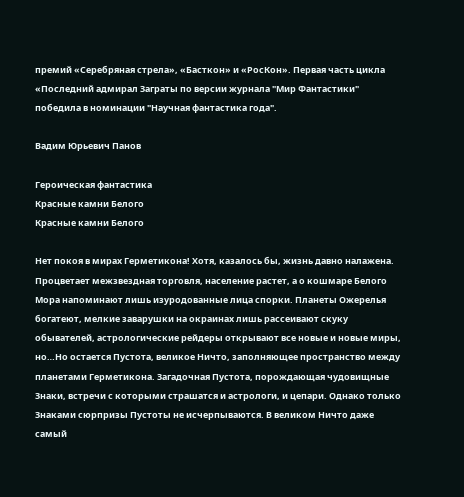премий «Серебряная стрела», «Басткон» и «РосКон». Первая часть цикла «Последний адмирал Заграты по версии журнала "Мир Фантастики" победила в номинации "Научная фантастика года".

Вадим Юрьевич Панов

Героическая фантастика
Красные камни Белого
Красные камни Белого

Нет покоя в мирах Герметикона! Хотя, казалось бы, жизнь давно налажена. Процветает межзвездная торговля, население растет, а о кошмаре Белого Мора напоминают лишь изуродованные лица спорки. Планеты Ожерелья богатеют, мелкие заварушки на окраинах лишь рассеивают скуку обывателей, астрологические рейдеры открывают все новые и новые миры, но…Но остается Пустота, великое Ничто, заполняющее пространство между планетами Герметикона. Загадочная Пустота, порождающая чудовищные Знаки, встречи с которыми страшатся и астрологи, и цепари. Однако только Знаками сюрпризы Пустоты не исчерпываются. В великом Ничто даже самый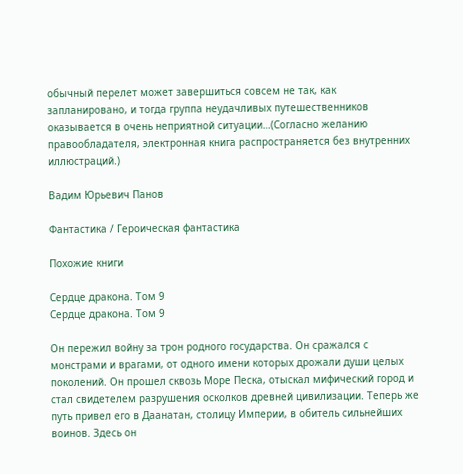обычный перелет может завершиться совсем не так, как запланировано, и тогда группа неудачливых путешественников оказывается в очень неприятной ситуации…(Согласно желанию правообладателя, электронная книга распространяется без внутренних иллюстраций.)

Вадим Юрьевич Панов

Фантастика / Героическая фантастика

Похожие книги

Сердце дракона. Том 9
Сердце дракона. Том 9

Он пережил войну за трон родного государства. Он сражался с монстрами и врагами, от одного имени которых дрожали души целых поколений. Он прошел сквозь Море Песка, отыскал мифический город и стал свидетелем разрушения осколков древней цивилизации. Теперь же путь привел его в Даанатан, столицу Империи, в обитель сильнейших воинов. Здесь он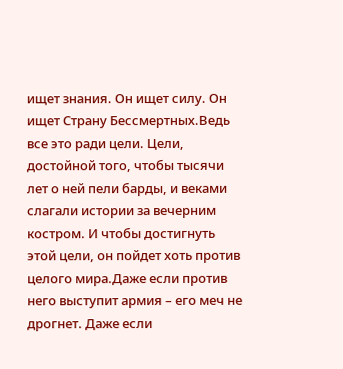ищет знания. Он ищет силу. Он ищет Страну Бессмертных.Ведь все это ради цели. Цели, достойной того, чтобы тысячи лет о ней пели барды, и веками слагали истории за вечерним костром. И чтобы достигнуть этой цели, он пойдет хоть против целого мира.Даже если против него выступит армия – его меч не дрогнет. Даже если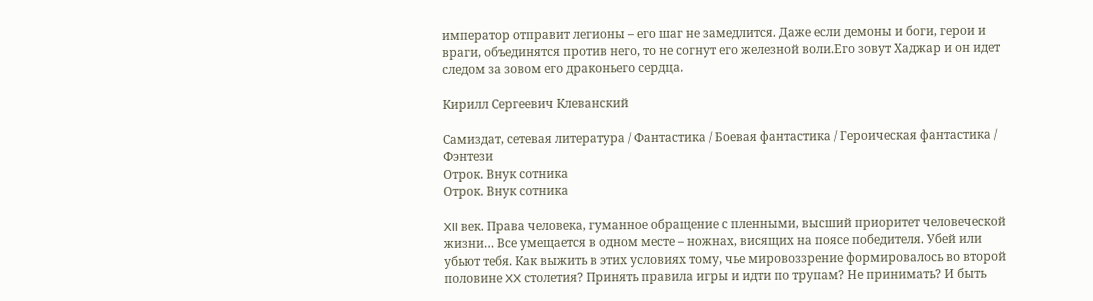император отправит легионы – его шаг не замедлится. Даже если демоны и боги, герои и враги, объединятся против него, то не согнут его железной воли.Его зовут Хаджар и он идет следом за зовом его драконьего сердца.

Кирилл Сергеевич Клеванский

Самиздат, сетевая литература / Фантастика / Боевая фантастика / Героическая фантастика / Фэнтези
Отрок. Внук сотника
Отрок. Внук сотника

XII век. Права человека, гуманное обращение с пленными, высший приоритет человеческой жизни… Все умещается в одном месте – ножнах, висящих на поясе победителя. Убей или убьют тебя. Как выжить в этих условиях тому, чье мировоззрение формировалось во второй половине XX столетия? Принять правила игры и идти по трупам? Не принимать? И быть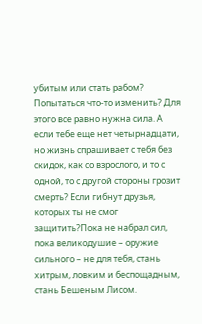убитым или стать рабом? Попытаться что-то изменить? Для этого все равно нужна сила. А если тебе еще нет четырнадцати, но жизнь спрашивает с тебя без скидок, как со взрослого, и то с одной, то с другой стороны грозит смерть? Если гибнут друзья, которых ты не смог защитить?Пока не набрал сил, пока великодушие – оружие сильного – не для тебя, стань хитрым, ловким и беспощадным, стань Бешеным Лисом.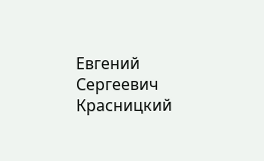Евгений Сергеевич Красницкий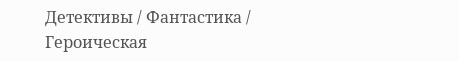Детективы / Фантастика / Героическая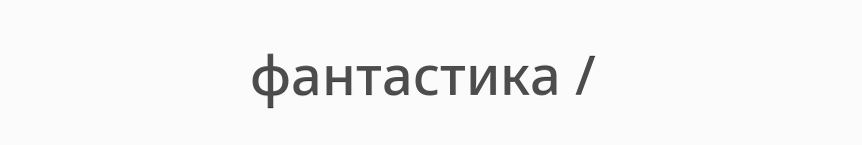фантастика /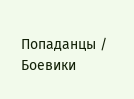Попаданцы / Боевики